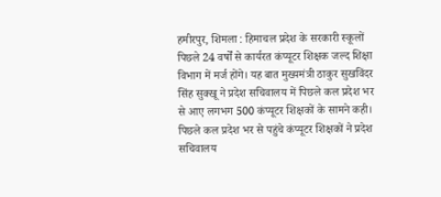हमीरपुर, शिमला : हिमाचल प्रदेश के सरकारी स्कूलों पिछले 24 वर्षों से कार्यरत कंप्यूटर शिक्षक जल्द शिक्षा विभाग में मर्ज होंगे। यह बात मुख्यमंत्री ठाकुर सुखविंदर सिंह सुक्खू ने प्रदेश सचिवालय में पिछले कल प्रदेश भर से आए लगभग 500 कंप्यूटर शिक्षकों के सामने कही। पिछले कल प्रदेश भर से पहुंचे कंप्यूटर शिक्षकों ने प्रदेश सचिवालय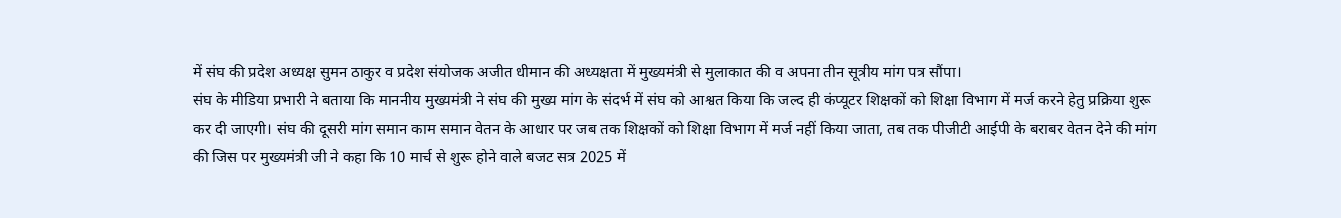में संघ की प्रदेश अध्यक्ष सुमन ठाकुर व प्रदेश संयोजक अजीत धीमान की अध्यक्षता में मुख्यमंत्री से मुलाकात की व अपना तीन सूत्रीय मांग पत्र सौंपा।
संघ के मीडिया प्रभारी ने बताया कि माननीय मुख्यमंत्री ने संघ की मुख्य मांग के संदर्भ में संघ को आश्वत किया कि जल्द ही कंप्यूटर शिक्षकों को शिक्षा विभाग में मर्ज करने हेतु प्रक्रिया शुरू कर दी जाएगी। संघ की दूसरी मांग समान काम समान वेतन के आधार पर जब तक शिक्षकों को शिक्षा विभाग में मर्ज नहीं किया जाता, तब तक पीजीटी आईपी के बराबर वेतन देने की मांग की जिस पर मुख्यमंत्री जी ने कहा कि 10 मार्च से शुरू होने वाले बजट सत्र 2025 में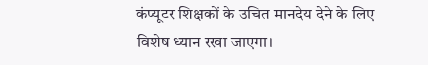कंप्यूटर शिक्षकों के उचित मानदेय देने के लिए विशेष ध्यान रखा जाएगा।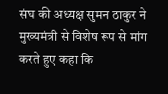संघ की अध्यक्ष सुमन ठाकुर ने मुख्यमंत्री से विशेष रूप से मांग करते हुए कहा कि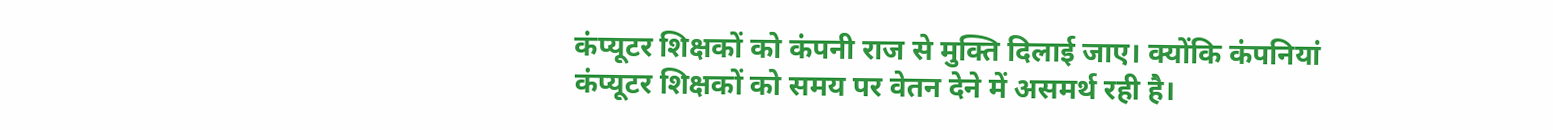कंप्यूटर शिक्षकों को कंपनी राज से मुक्ति दिलाई जाए। क्योंकि कंपनियां कंप्यूटर शिक्षकों को समय पर वेतन देने में असमर्थ रही है।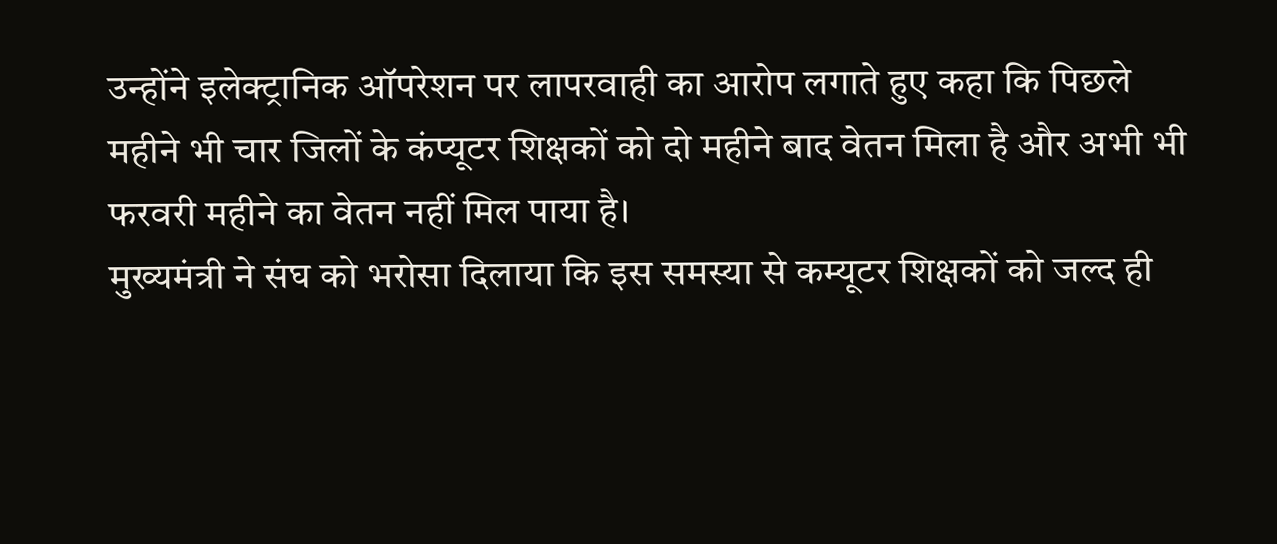उन्होंने इलेक्ट्रानिक ऑपरेशन पर लापरवाही का आरोप लगाते हुए कहा कि पिछले महीने भी चार जिलों के कंप्यूटर शिक्षकों को दो महीने बाद वेतन मिला है और अभी भी फरवरी महीने का वेतन नहीं मिल पाया है।
मुख्यमंत्री ने संघ को भरोसा दिलाया कि इस समस्या से कम्यूटर शिक्षकों को जल्द ही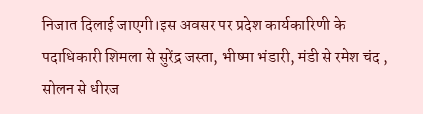निजात दिलाई जाएगी।इस अवसर पर प्रदेश कार्यकारिणी के पदाधिकारी शिमला से सुरेंद्र जस्ता, भीष्मा भंडारी, मंडी से रमेश चंद , सोलन से धीरज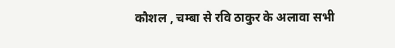कौशल , चम्बा से रवि ठाकुर के अलावा सभी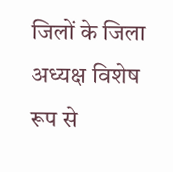जिलों के जिला अध्यक्ष विशेष रूप से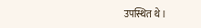उपस्थित थे।